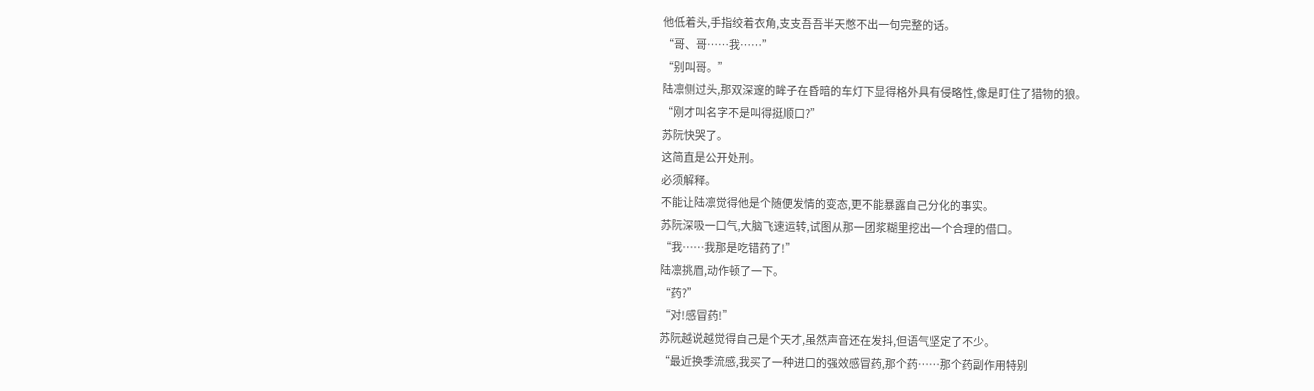他低着头,手指绞着衣角,支支吾吾半天憋不出一句完整的话。
“哥、哥……我……”
“别叫哥。”
陆凛侧过头,那双深邃的眸子在昏暗的车灯下显得格外具有侵略性,像是盯住了猎物的狼。
“刚才叫名字不是叫得挺顺口?”
苏阮快哭了。
这简直是公开处刑。
必须解释。
不能让陆凛觉得他是个随便发情的变态,更不能暴露自己分化的事实。
苏阮深吸一口气,大脑飞速运转,试图从那一团浆糊里挖出一个合理的借口。
“我……我那是吃错药了!”
陆凛挑眉,动作顿了一下。
“药?”
“对!感冒药!”
苏阮越说越觉得自己是个天才,虽然声音还在发抖,但语气坚定了不少。
“最近换季流感,我买了一种进口的强效感冒药,那个药……那个药副作用特别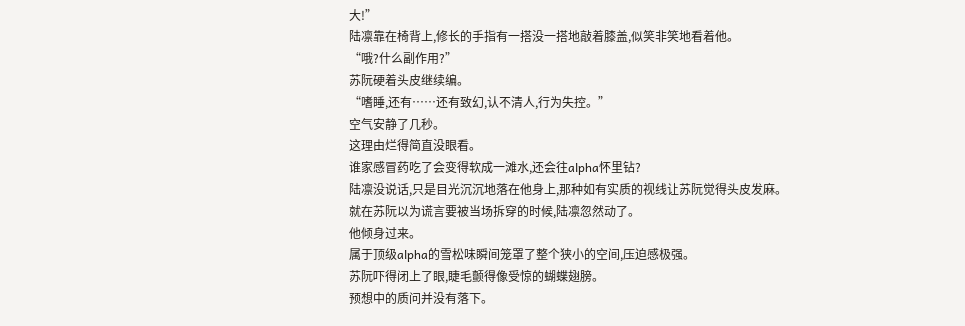大!”
陆凛靠在椅背上,修长的手指有一搭没一搭地敲着膝盖,似笑非笑地看着他。
“哦?什么副作用?”
苏阮硬着头皮继续编。
“嗜睡,还有……还有致幻,认不清人,行为失控。”
空气安静了几秒。
这理由烂得简直没眼看。
谁家感冒药吃了会变得软成一滩水,还会往alpha怀里钻?
陆凛没说话,只是目光沉沉地落在他身上,那种如有实质的视线让苏阮觉得头皮发麻。
就在苏阮以为谎言要被当场拆穿的时候,陆凛忽然动了。
他倾身过来。
属于顶级alpha的雪松味瞬间笼罩了整个狭小的空间,压迫感极强。
苏阮吓得闭上了眼,睫毛颤得像受惊的蝴蝶翅膀。
预想中的质问并没有落下。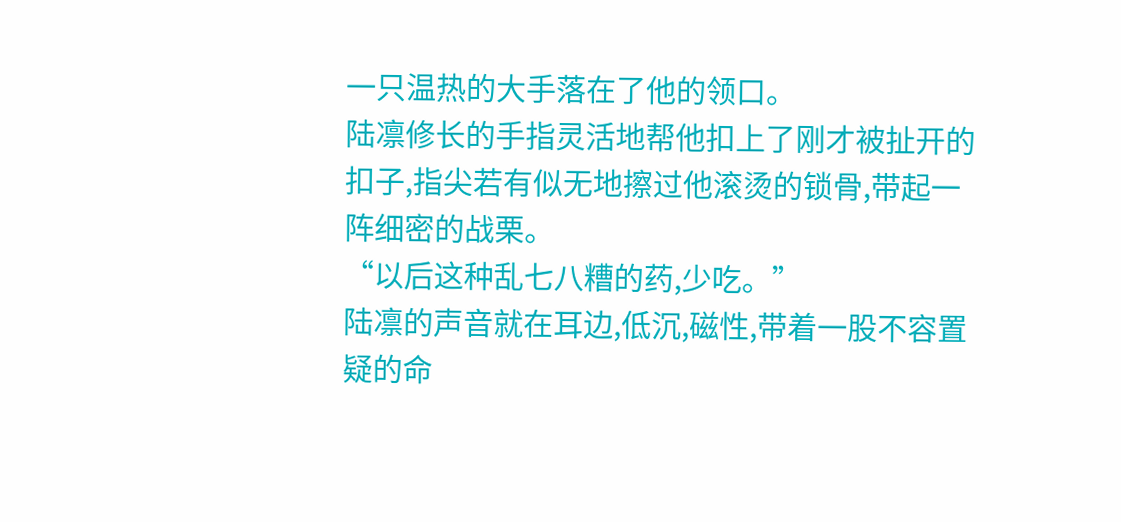一只温热的大手落在了他的领口。
陆凛修长的手指灵活地帮他扣上了刚才被扯开的扣子,指尖若有似无地擦过他滚烫的锁骨,带起一阵细密的战栗。
“以后这种乱七八糟的药,少吃。”
陆凛的声音就在耳边,低沉,磁性,带着一股不容置疑的命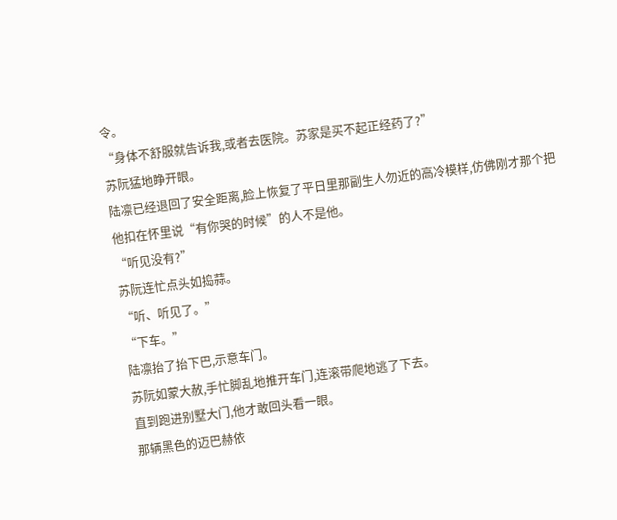令。
“身体不舒服就告诉我,或者去医院。苏家是买不起正经药了?”
苏阮猛地睁开眼。
陆凛已经退回了安全距离,脸上恢复了平日里那副生人勿近的高冷模样,仿佛刚才那个把他扣在怀里说“有你哭的时候”的人不是他。
“听见没有?”
苏阮连忙点头如捣蒜。
“听、听见了。”
“下车。”
陆凛抬了抬下巴,示意车门。
苏阮如蒙大赦,手忙脚乱地推开车门,连滚带爬地逃了下去。
直到跑进别墅大门,他才敢回头看一眼。
那辆黑色的迈巴赫依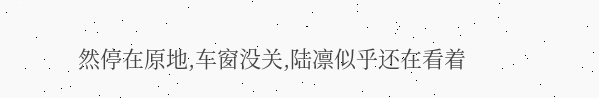然停在原地,车窗没关,陆凛似乎还在看着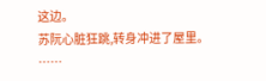这边。
苏阮心脏狂跳,转身冲进了屋里。
……